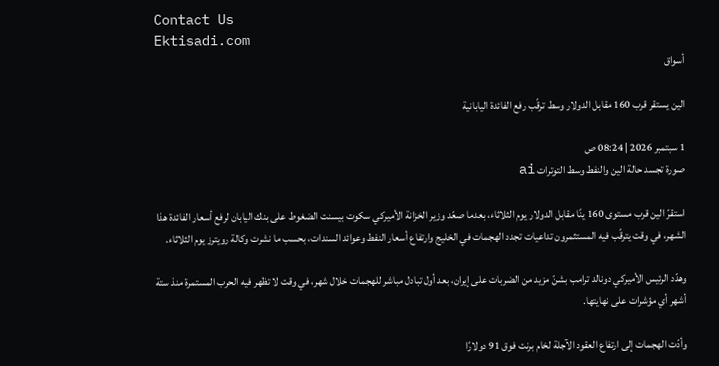Contact Us
Ektisadi.com
أسواق

الين يستقر قرب 160 مقابل الدولار وسط ترقّب رفع الفائدة اليابانية

1 سبتمبر 2026 | 08:24 ص
صورة تجسد حالة الين والنفط وسط التوترات ai

استقرّ الين قرب مستوى 160 ينًا مقابل الدولار يوم الثلاثاء، بعدما صعّد وزير الخزانة الأميركي سكوت بيسنت الضغوط على بنك اليابان لرفع أسعار الفائدة هذا الشهر، في وقت يترقّب فيه المستثمرون تداعيات تجدد الهجمات في الخليج وارتفاع أسعار النفط وعوائد السندات، بحسب ما نشرت وكالة رويترز يوم الثلاثاء.

وهدّد الرئيس الأميركي دونالد ترامب بشنّ مزيد من الضربات على إيران، بعد أول تبادل مباشر للهجمات خلال شهر، في وقت لا تظهر فيه الحرب المستمرة منذ ستة أشهر أي مؤشرات على نهايتها.

وأدّت الهجمات إلى ارتفاع العقود الآجلة لخام برنت فوق 91 دولارًا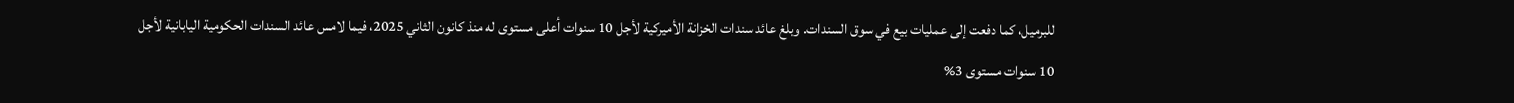للبرميل، كما دفعت إلى عمليات بيع في سوق السندات. وبلغ عائد سندات الخزانة الأميركية لأجل 10 سنوات أعلى مستوى له منذ كانون الثاني 2025، فيما لامس عائد السندات الحكومية اليابانية لأجل 10 سنوات مستوى 3%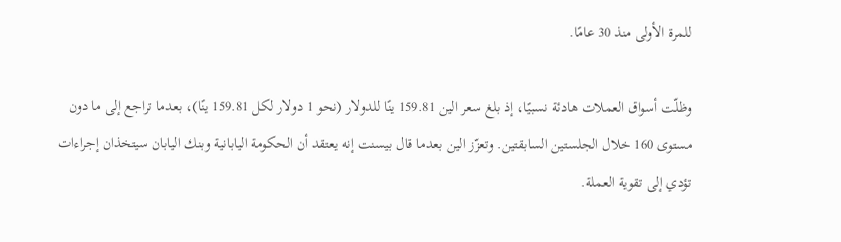للمرة الأولى منذ 30 عامًا.

وظلّت أسواق العملات هادئة نسبيًا، إذ بلغ سعر الين 159.81 ينًا للدولار (نحو 1 دولار لكل 159.81 ينًا)، بعدما تراجع إلى ما دون مستوى 160 خلال الجلستين السابقتين. وتعزّز الين بعدما قال بيسنت إنه يعتقد أن الحكومة اليابانية وبنك اليابان سيتخذان إجراءات تؤدي إلى تقوية العملة.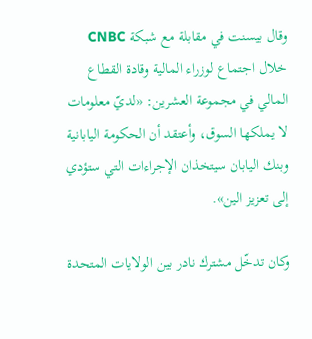وقال بيسنت في مقابلة مع شبكة CNBC خلال اجتماع لوزراء المالية وقادة القطاع المالي في مجموعة العشرين: «لديّ معلومات لا يملكها السوق، وأعتقد أن الحكومة اليابانية وبنك اليابان سيتخذان الإجراءات التي ستؤدي إلى تعزيز الين».

وكان تدخّل مشترك نادر بين الولايات المتحدة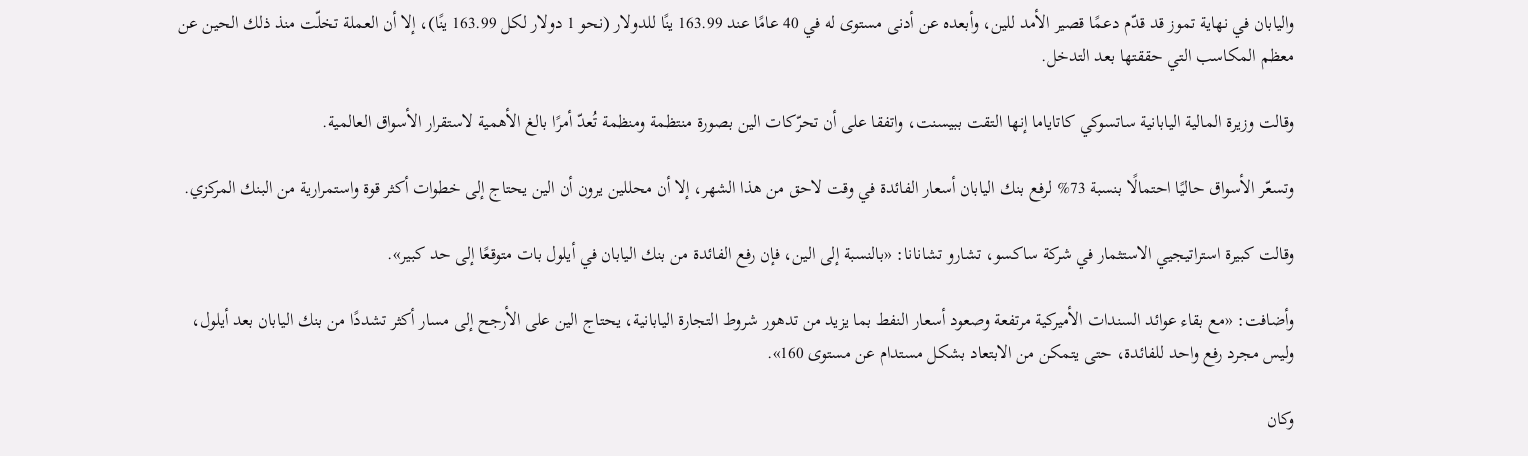واليابان في نهاية تموز قد قدّم دعمًا قصير الأمد للين، وأبعده عن أدنى مستوى له في 40 عامًا عند 163.99 ينًا للدولار (نحو 1 دولار لكل 163.99 ينًا)، إلا أن العملة تخلّت منذ ذلك الحين عن معظم المكاسب التي حققتها بعد التدخل.

وقالت وزيرة المالية اليابانية ساتسوكي كاتاياما إنها التقت ببيسنت، واتفقا على أن تحرّكات الين بصورة منتظمة ومنظمة تُعدّ أمرًا بالغ الأهمية لاستقرار الأسواق العالمية.

وتسعّر الأسواق حاليًا احتمالًا بنسبة 73% لرفع بنك اليابان أسعار الفائدة في وقت لاحق من هذا الشهر، إلا أن محللين يرون أن الين يحتاج إلى خطوات أكثر قوة واستمرارية من البنك المركزي.

وقالت كبيرة استراتيجيي الاستثمار في شركة ساكسو، تشارو تشانانا: «بالنسبة إلى الين، فإن رفع الفائدة من بنك اليابان في أيلول بات متوقعًا إلى حد كبير».

وأضافت: «مع بقاء عوائد السندات الأميركية مرتفعة وصعود أسعار النفط بما يزيد من تدهور شروط التجارة اليابانية، يحتاج الين على الأرجح إلى مسار أكثر تشددًا من بنك اليابان بعد أيلول، وليس مجرد رفع واحد للفائدة، حتى يتمكن من الابتعاد بشكل مستدام عن مستوى 160».

وكان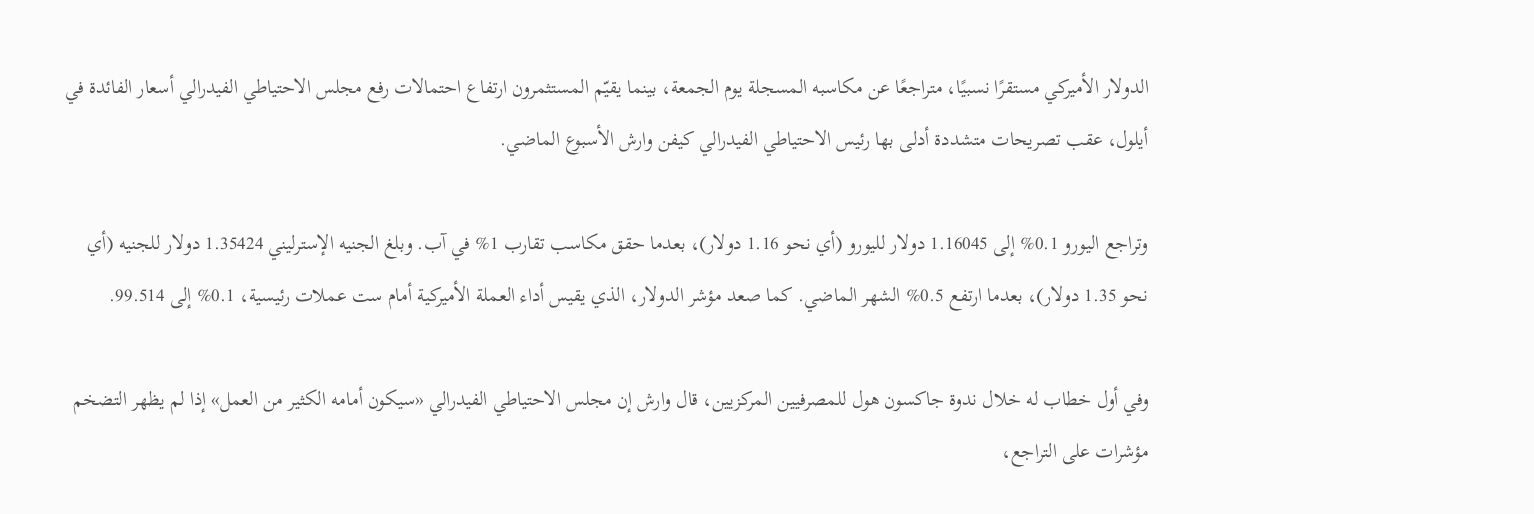الدولار الأميركي مستقرًا نسبيًا، متراجعًا عن مكاسبه المسجلة يوم الجمعة، بينما يقيّم المستثمرون ارتفاع احتمالات رفع مجلس الاحتياطي الفيدرالي أسعار الفائدة في أيلول، عقب تصريحات متشددة أدلى بها رئيس الاحتياطي الفيدرالي كيفن وارش الأسبوع الماضي.

وتراجع اليورو 0.1% إلى 1.16045 دولار لليورو (أي نحو 1.16 دولار)، بعدما حقق مكاسب تقارب 1% في آب. وبلغ الجنيه الإسترليني 1.35424 دولار للجنيه (أي نحو 1.35 دولار)، بعدما ارتفع 0.5% الشهر الماضي. كما صعد مؤشر الدولار، الذي يقيس أداء العملة الأميركية أمام ست عملات رئيسية، 0.1% إلى 99.514.

وفي أول خطاب له خلال ندوة جاكسون هول للمصرفيين المركزيين، قال وارش إن مجلس الاحتياطي الفيدرالي «سيكون أمامه الكثير من العمل» إذا لم يظهر التضخم مؤشرات على التراجع،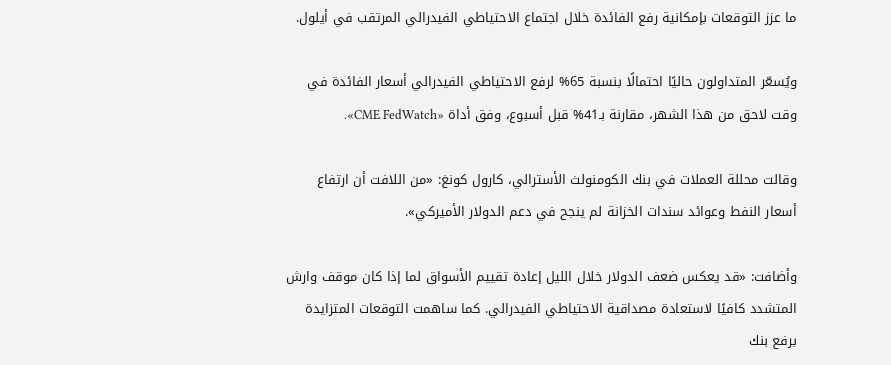ما عزز التوقعات بإمكانية رفع الفائدة خلال اجتماع الاحتياطي الفيدرالي المرتقب في أيلول.

ويُسعّر المتداولون حاليًا احتمالًا بنسبة 65% لرفع الاحتياطي الفيدرالي أسعار الفائدة في وقت لاحق من هذا الشهر، مقارنة بـ41% قبل أسبوع، وفق أداة «CME FedWatch».

وقالت محللة العملات في بنك الكومنولث الأسترالي، كارول كونغ: «من اللافت أن ارتفاع أسعار النفط وعوائد سندات الخزانة لم ينجح في دعم الدولار الأميركي».

وأضافت: «قد يعكس ضعف الدولار خلال الليل إعادة تقييم الأسواق لما إذا كان موقف وارش المتشدد كافيًا لاستعادة مصداقية الاحتياطي الفيدرالي. كما ساهمت التوقعات المتزايدة برفع بنك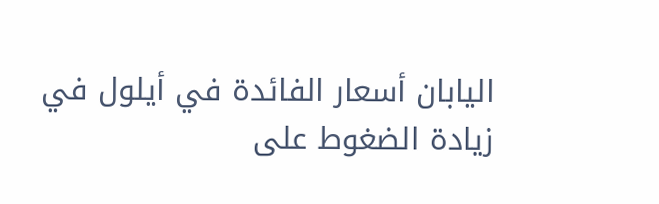اليابان أسعار الفائدة في أيلول في زيادة الضغوط على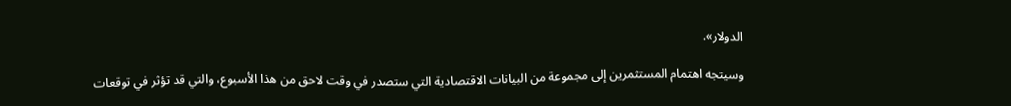الدولار».

وسيتجه اهتمام المستثمرين إلى مجموعة من البيانات الاقتصادية التي ستصدر في وقت لاحق من هذا الأسبوع، والتي قد تؤثر في توقعات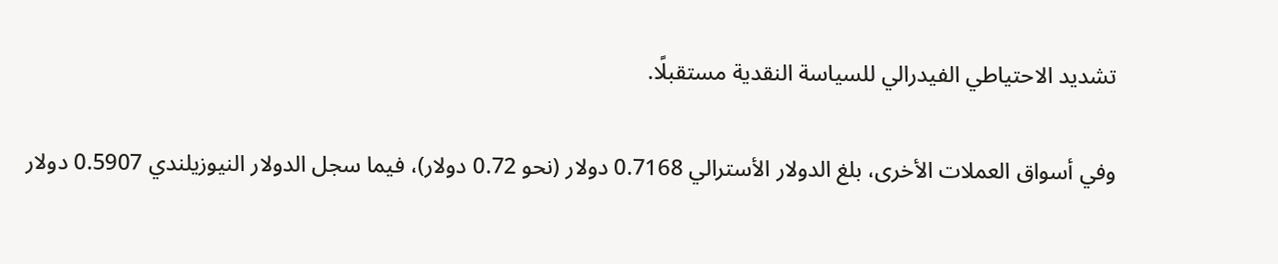تشديد الاحتياطي الفيدرالي للسياسة النقدية مستقبلًا.

وفي أسواق العملات الأخرى، بلغ الدولار الأسترالي 0.7168 دولار (نحو 0.72 دولار)، فيما سجل الدولار النيوزيلندي 0.5907 دولار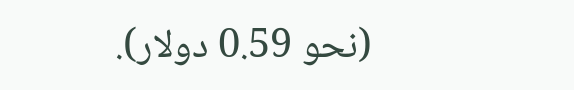(نحو 0.59 دولار).